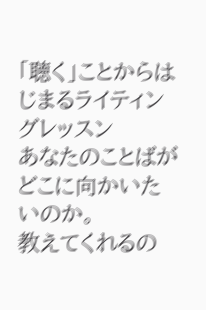「聴く」ことからはじまるライティングレッスン
あなたのことばがどこに向かいたいのか。
教えてくれるの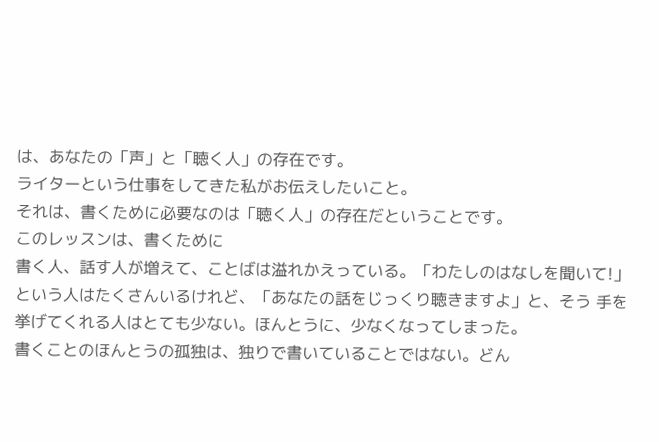は、あなたの「声」と「聴く人」の存在です。
ライターという仕事をしてきた私がお伝えしたいこと。
それは、書くために必要なのは「聴く人」の存在だということです。
このレッスンは、書くために
書く人、話す人が増えて、ことばは溢れかえっている。「わたしのはなしを聞いて!」という人はたくさんいるけれど、「あなたの話をじっくり聴きますよ」と、そう 手を挙げてくれる人はとても少ない。ほんとうに、少なくなってしまった。
書くことのほんとうの孤独は、独りで書いていることではない。どん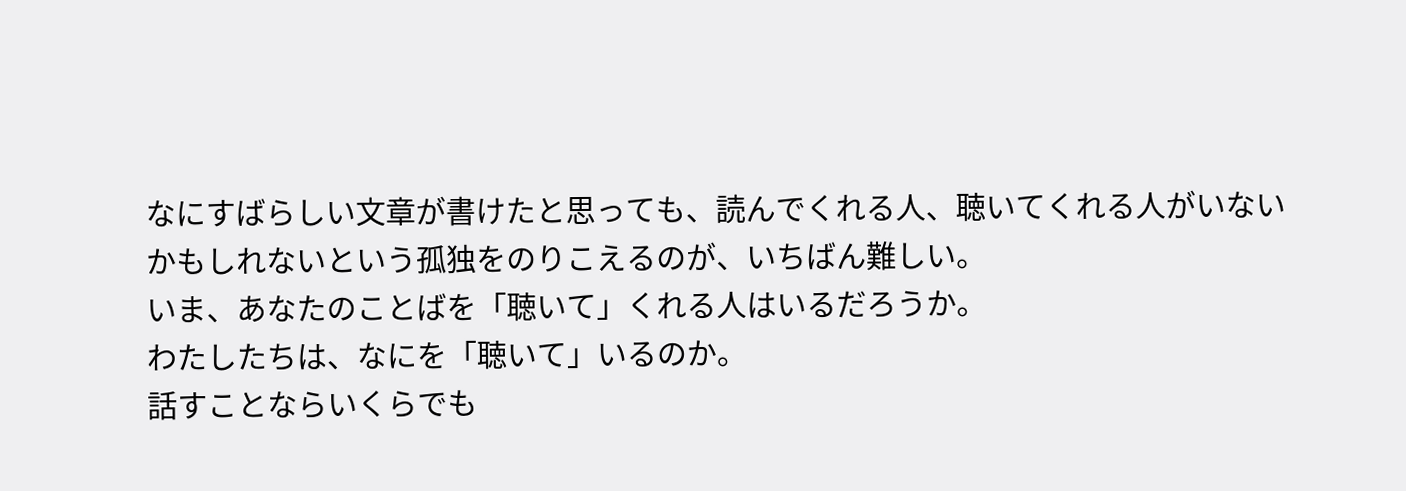なにすばらしい文章が書けたと思っても、読んでくれる人、聴いてくれる人がいないかもしれないという孤独をのりこえるのが、いちばん難しい。
いま、あなたのことばを「聴いて」くれる人はいるだろうか。
わたしたちは、なにを「聴いて」いるのか。
話すことならいくらでも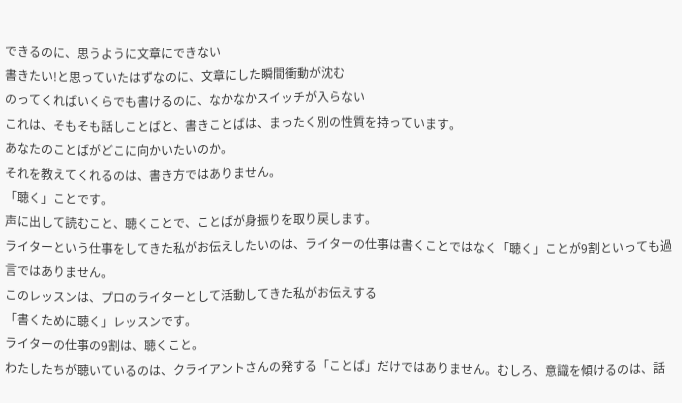できるのに、思うように文章にできない
書きたい!と思っていたはずなのに、文章にした瞬間衝動が沈む
のってくればいくらでも書けるのに、なかなかスイッチが入らない
これは、そもそも話しことばと、書きことばは、まったく別の性質を持っています。
あなたのことばがどこに向かいたいのか。
それを教えてくれるのは、書き方ではありません。
「聴く」ことです。
声に出して読むこと、聴くことで、ことばが身振りを取り戻します。
ライターという仕事をしてきた私がお伝えしたいのは、ライターの仕事は書くことではなく「聴く」ことが9割といっても過言ではありません。
このレッスンは、プロのライターとして活動してきた私がお伝えする
「書くために聴く」レッスンです。
ライターの仕事の9割は、聴くこと。
わたしたちが聴いているのは、クライアントさんの発する「ことば」だけではありません。むしろ、意識を傾けるのは、話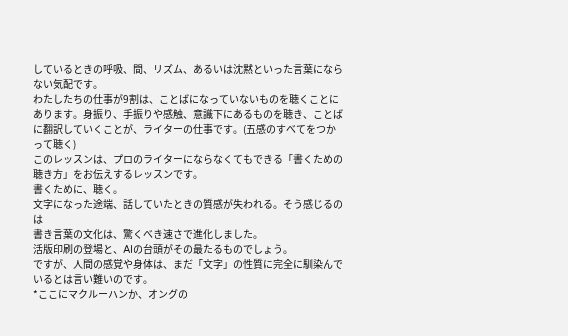しているときの呼吸、間、リズム、あるいは沈黙といった言葉にならない気配です。
わたしたちの仕事が9割は、ことばになっていないものを聴くことにあります。身振り、手振りや感触、意識下にあるものを聴き、ことばに翻訳していくことが、ライターの仕事です。(五感のすべてをつかって聴く)
このレッスンは、プロのライターにならなくてもできる「書くための聴き方」をお伝えするレッスンです。
書くために、聴く。
文字になった途端、話していたときの質感が失われる。そう感じるのは
書き言葉の文化は、驚くべき速さで進化しました。
活版印刷の登場と、AIの台頭がその最たるものでしょう。
ですが、人間の感覚や身体は、まだ「文字」の性質に完全に馴染んでいるとは言い難いのです。
*ここにマクルーハンか、オングの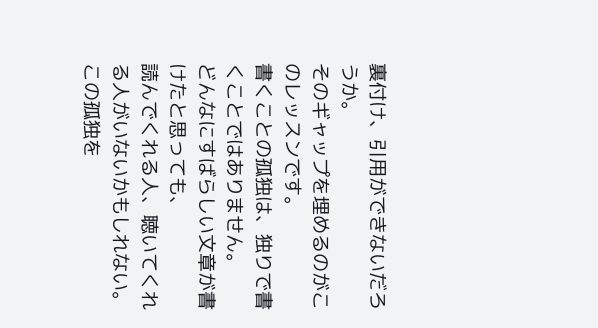裏付け、引用ができないだろうか。
そのギャップを埋めるのがこのレッスンです。
書くことの孤独は、独りで書くことではありません。
どんなにすばらしい文章が書けたと思っても、
読んでくれる人、聴いてくれる人がいないかもしれない。
この孤独を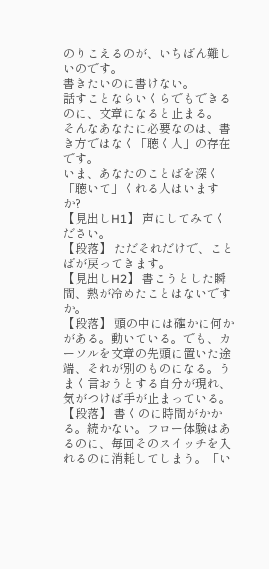のりこえるのが、いちばん難しいのです。
書きたいのに書けない。
話すことならいくらでもできるのに、文章になると止まる。
そんなあなたに必要なのは、書き方ではなく「聴く人」の存在です。
いま、あなたのことばを深く「聴いて」くれる人はいますか?
【見出しH1】 声にしてみてください。
【段落】 ただそれだけで、ことばが戻ってきます。
【見出しH2】 書こうとした瞬間、熱が冷めたことはないですか。
【段落】 頭の中には確かに何かがある。動いている。でも、カーソルを文章の先頭に置いた途端、それが別のものになる。うまく言おうとする自分が現れ、気がつけば手が止まっている。
【段落】 書くのに時間がかかる。続かない。フロー体験はあるのに、毎回そのスイッチを入れるのに消耗してしまう。「い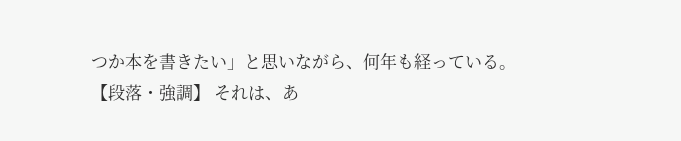つか本を書きたい」と思いながら、何年も経っている。
【段落・強調】 それは、あ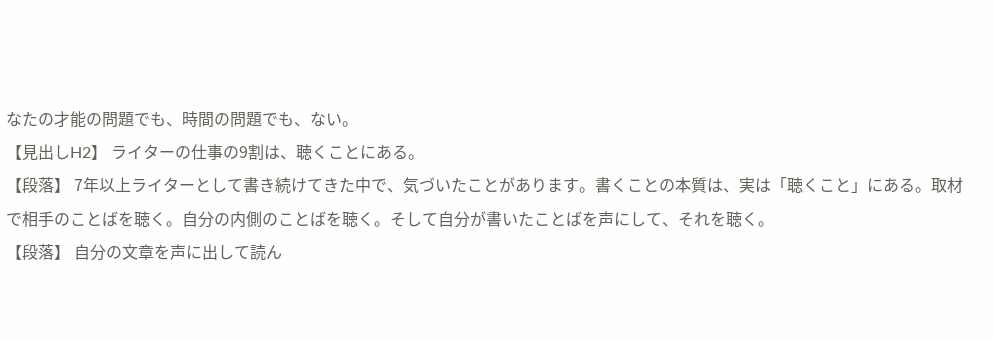なたの才能の問題でも、時間の問題でも、ない。
【見出しH2】 ライターの仕事の9割は、聴くことにある。
【段落】 7年以上ライターとして書き続けてきた中で、気づいたことがあります。書くことの本質は、実は「聴くこと」にある。取材で相手のことばを聴く。自分の内側のことばを聴く。そして自分が書いたことばを声にして、それを聴く。
【段落】 自分の文章を声に出して読ん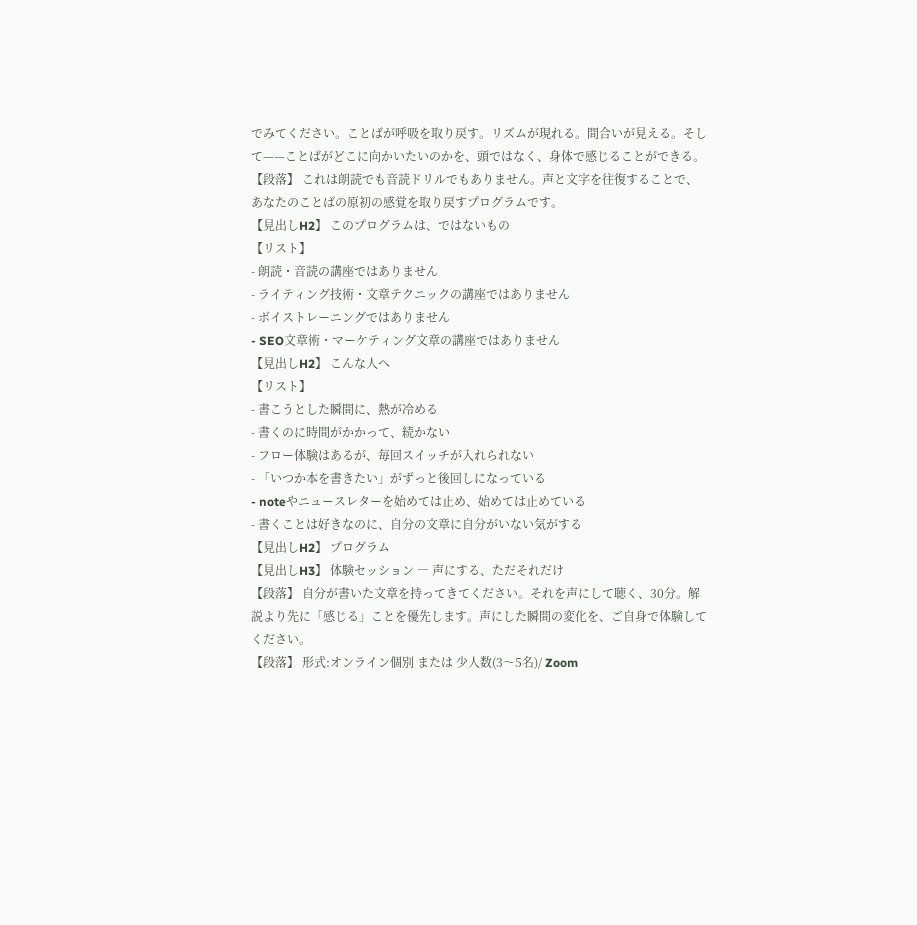でみてください。ことばが呼吸を取り戻す。リズムが現れる。間合いが見える。そして——ことばがどこに向かいたいのかを、頭ではなく、身体で感じることができる。
【段落】 これは朗読でも音読ドリルでもありません。声と文字を往復することで、あなたのことばの原初の感覚を取り戻すプログラムです。
【見出しH2】 このプログラムは、ではないもの
【リスト】
- 朗読・音読の講座ではありません
- ライティング技術・文章テクニックの講座ではありません
- ボイストレーニングではありません
- SEO文章術・マーケティング文章の講座ではありません
【見出しH2】 こんな人へ
【リスト】
- 書こうとした瞬間に、熱が冷める
- 書くのに時間がかかって、続かない
- フロー体験はあるが、毎回スイッチが入れられない
- 「いつか本を書きたい」がずっと後回しになっている
- noteやニュースレターを始めては止め、始めては止めている
- 書くことは好きなのに、自分の文章に自分がいない気がする
【見出しH2】 プログラム
【見出しH3】 体験セッション ― 声にする、ただそれだけ
【段落】 自分が書いた文章を持ってきてください。それを声にして聴く、30分。解説より先に「感じる」ことを優先します。声にした瞬間の変化を、ご自身で体験してください。
【段落】 形式:オンライン個別 または 少人数(3〜5名)/ Zoom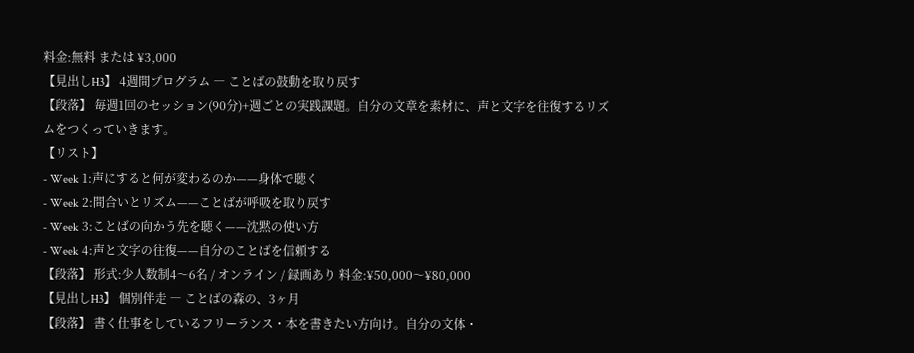料金:無料 または ¥3,000
【見出しH3】 4週間プログラム ― ことばの鼓動を取り戻す
【段落】 毎週1回のセッション(90分)+週ごとの実践課題。自分の文章を素材に、声と文字を往復するリズムをつくっていきます。
【リスト】
- Week 1:声にすると何が変わるのか——身体で聴く
- Week 2:間合いとリズム——ことばが呼吸を取り戻す
- Week 3:ことばの向かう先を聴く——沈黙の使い方
- Week 4:声と文字の往復——自分のことばを信頼する
【段落】 形式:少人数制4〜6名 / オンライン / 録画あり 料金:¥50,000〜¥80,000
【見出しH3】 個別伴走 ― ことばの森の、3ヶ月
【段落】 書く仕事をしているフリーランス・本を書きたい方向け。自分の文体・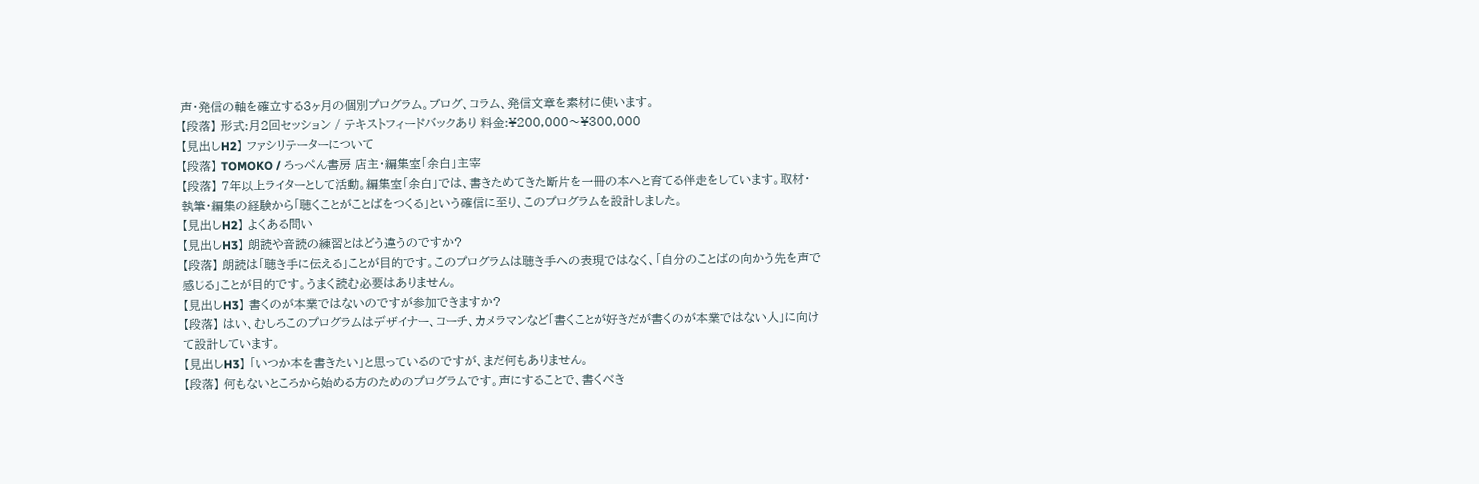声・発信の軸を確立する3ヶ月の個別プログラム。ブログ、コラム、発信文章を素材に使います。
【段落】 形式:月2回セッション / テキストフィードバックあり 料金:¥200,000〜¥300,000
【見出しH2】 ファシリテーターについて
【段落】 TOMOKO / ろっぺん書房 店主・編集室「余白」主宰
【段落】 7年以上ライターとして活動。編集室「余白」では、書きためてきた断片を一冊の本へと育てる伴走をしています。取材・執筆・編集の経験から「聴くことがことばをつくる」という確信に至り、このプログラムを設計しました。
【見出しH2】 よくある問い
【見出しH3】 朗読や音読の練習とはどう違うのですか?
【段落】 朗読は「聴き手に伝える」ことが目的です。このプログラムは聴き手への表現ではなく、「自分のことばの向かう先を声で感じる」ことが目的です。うまく読む必要はありません。
【見出しH3】 書くのが本業ではないのですが参加できますか?
【段落】 はい、むしろこのプログラムはデザイナー、コーチ、カメラマンなど「書くことが好きだが書くのが本業ではない人」に向けて設計しています。
【見出しH3】 「いつか本を書きたい」と思っているのですが、まだ何もありません。
【段落】 何もないところから始める方のためのプログラムです。声にすることで、書くべき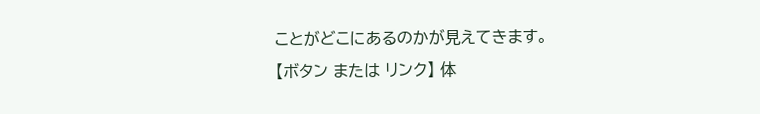ことがどこにあるのかが見えてきます。
【ボタン または リンク】 体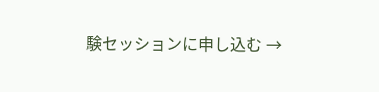験セッションに申し込む →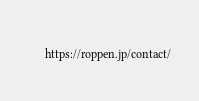https://roppen.jp/contact/